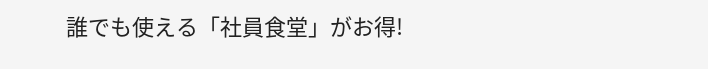誰でも使える「社員食堂」がお得!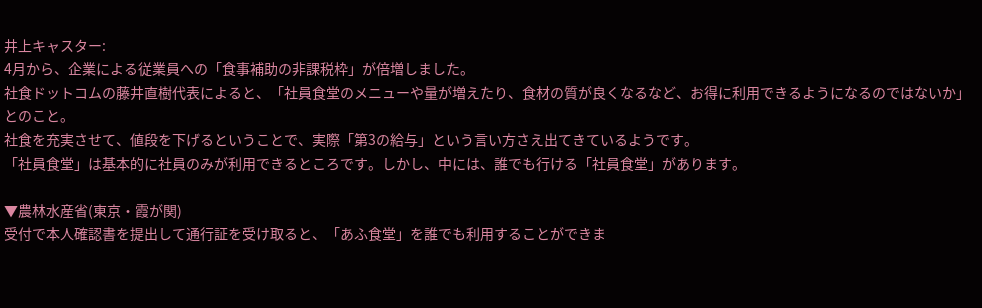井上キャスター:
4月から、企業による従業員への「食事補助の非課税枠」が倍増しました。
社食ドットコムの藤井直樹代表によると、「社員食堂のメニューや量が増えたり、食材の質が良くなるなど、お得に利用できるようになるのではないか」とのこと。
社食を充実させて、値段を下げるということで、実際「第3の給与」という言い方さえ出てきているようです。
「社員食堂」は基本的に社員のみが利用できるところです。しかし、中には、誰でも行ける「社員食堂」があります。

▼農林水産省(東京・霞が関)
受付で本人確認書を提出して通行証を受け取ると、「あふ食堂」を誰でも利用することができま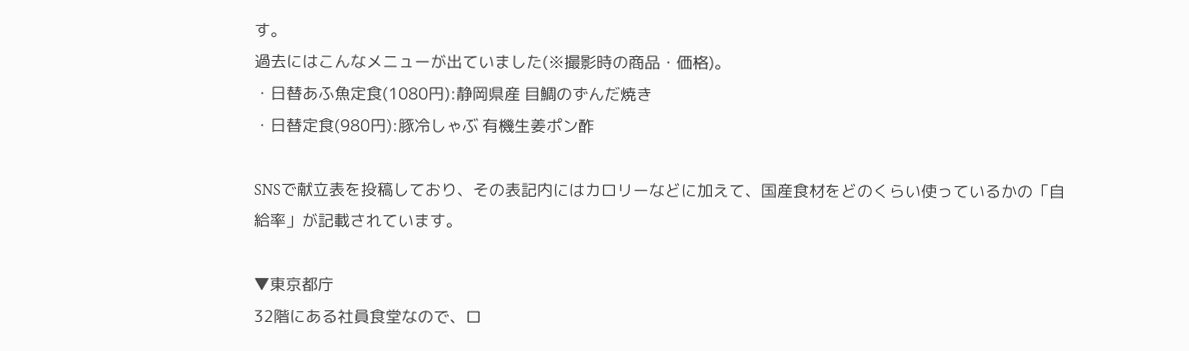す。
過去にはこんなメニューが出ていました(※撮影時の商品・価格)。
・日替あふ魚定食(1080円):静岡県産 目鯛のずんだ焼き
・日替定食(980円):豚冷しゃぶ 有機生姜ポン酢

SNSで献立表を投稿しており、その表記内にはカロリーなどに加えて、国産食材をどのくらい使っているかの「自給率」が記載されています。

▼東京都庁
32階にある社員食堂なので、ロ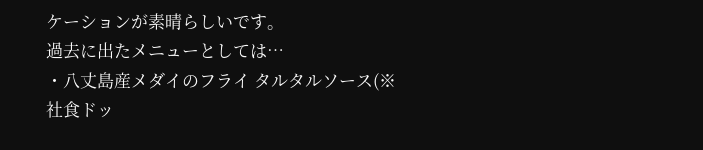ケーションが素晴らしいです。
過去に出たメニューとしては…
・八丈島産メダイのフライ タルタルソース(※社食ドッ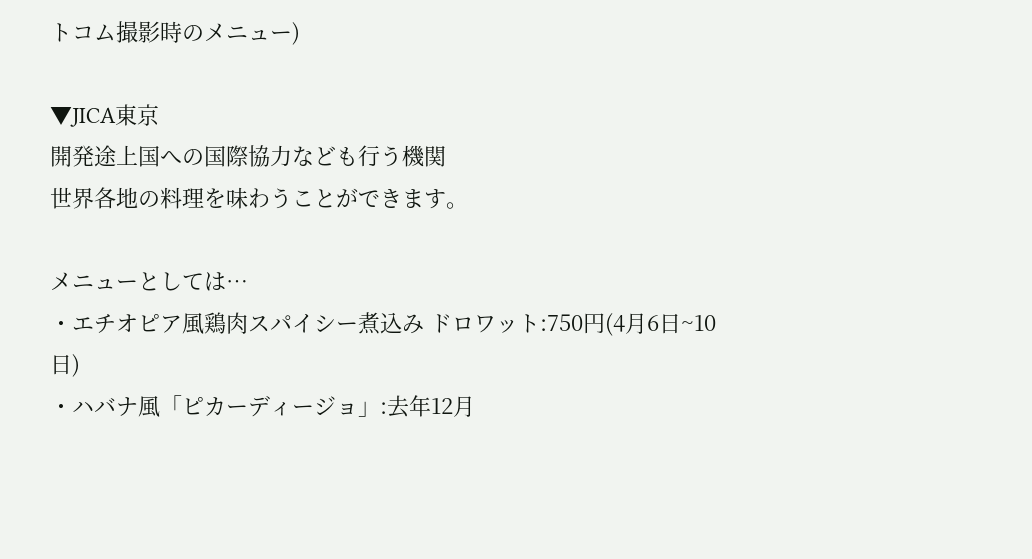トコム撮影時のメニュー)

▼JICA東京
開発途上国への国際協力なども行う機関
世界各地の料理を味わうことができます。

メニューとしては…
・エチオピア風鶏肉スパイシー煮込み ドロワット:750円(4月6日~10日)
・ハバナ風「ピカーディージョ」:去年12月